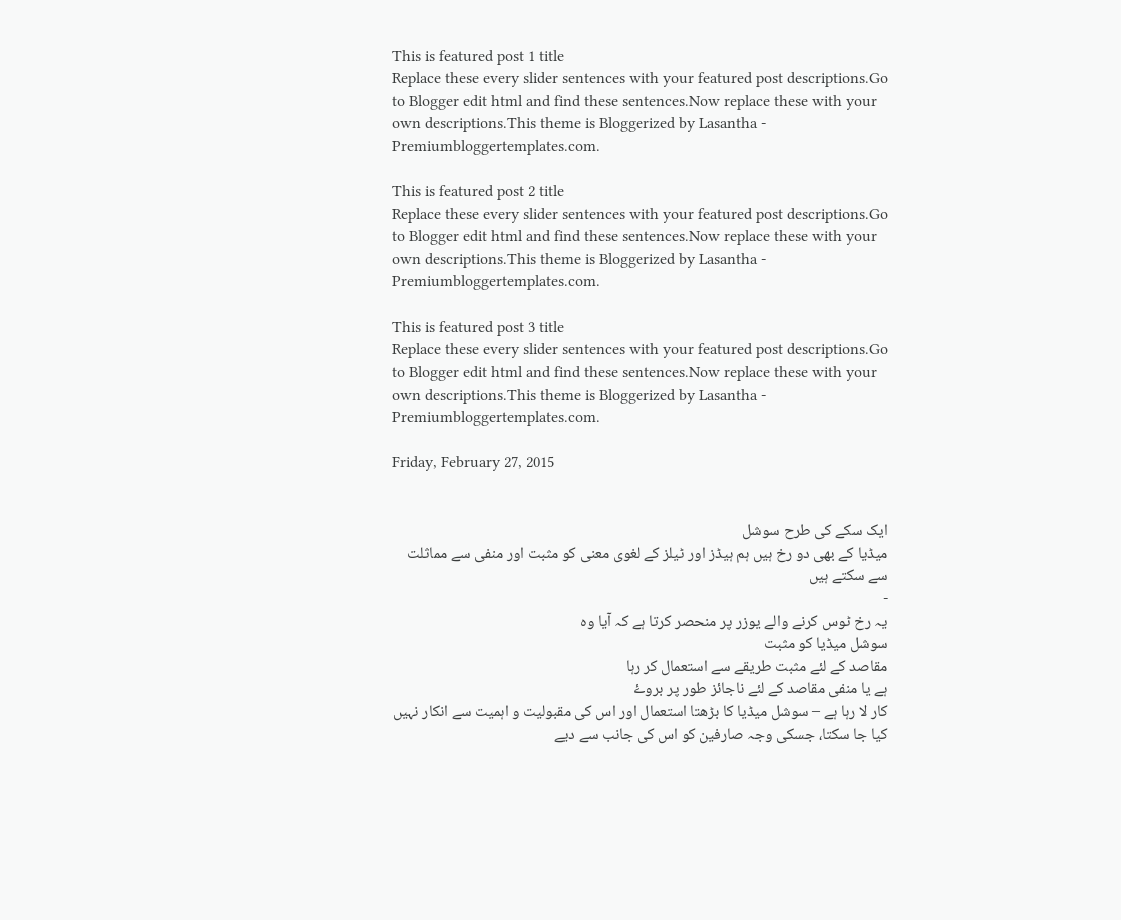This is featured post 1 title
Replace these every slider sentences with your featured post descriptions.Go to Blogger edit html and find these sentences.Now replace these with your own descriptions.This theme is Bloggerized by Lasantha - Premiumbloggertemplates.com.

This is featured post 2 title
Replace these every slider sentences with your featured post descriptions.Go to Blogger edit html and find these sentences.Now replace these with your own descriptions.This theme is Bloggerized by Lasantha - Premiumbloggertemplates.com.

This is featured post 3 title
Replace these every slider sentences with your featured post descriptions.Go to Blogger edit html and find these sentences.Now replace these with your own descriptions.This theme is Bloggerized by Lasantha - Premiumbloggertemplates.com.

Friday, February 27, 2015


ایک سکے کی طرح سوشل
میڈیا کے بھی دو رخ ہیں ہم ہیڈز اور ٹیلز کے لغوی معنی کو مثبت اور منفی سے مماثلت
سے سکتے ہیں
-
یہ رخ ٹوس کرنے والے یوزر پر منحصر کرتا ہے کہ آیا وہ
سوشل میڈیا کو مثبت
مقاصد کے لئے مثبت طریقے سے استعمال کر رہا
ہے یا منفی مقاصد کے لئے ناجائز طور پر بروۓ
کار لا رہا ہے – سوشل میڈیا کا بڑھتا استعمال اور اس کی مقبولیت و اہمیت سے انکار نہیں
کیا جا سکتا، جسکی وجہ صارفین کو اس کی جانب سے دیے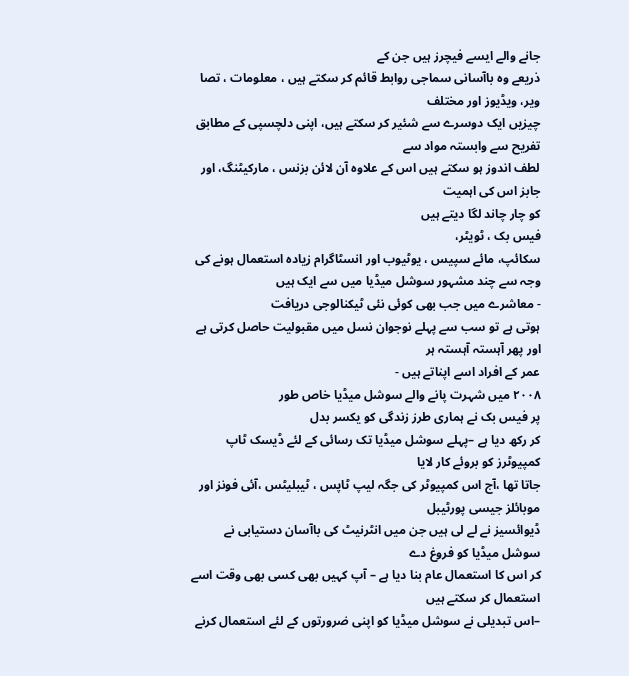جانے والے ایسے فیچرز ہیں جن کے
ذریعے وہ باآسانی سماجی روابط قائم کر سکتے ہیں ، معلومات ، تصا ویر، ویڈیوز اور مختلف
چیزیں ایک دوسرے سے شئیر کر سکتے ہیں، اپنی دلچسپی کے مطابق تفریح سے وابستہ مواد سے
لطف اندوز ہو سکتے ہیں اس کے علاوہ آن لائن بزنس ، مارکیٹنگ، اور جابز اس کی اہمیت
کو چار چاند لگا دیتے ہیں
فیس بک ، ٹویٹر،
سکائپ، مائے سپیس ، یوٹیوب اور انسٹاگرام زیادہ استعمال ہونے کی وجہ سے چند مشہور سوشل میڈیا میں سے ایک ہیں
- معاشرے میں جب بھی کوئی نئی ٹیکنالوجی دریافت
ہوتی ہے تو سب سے پہلے نوجوان نسل میں مقبولیت حاصل کرتی ہے اور پھر آہستہ آہستہ ہر
عمر کے افراد اسے اپناتے ہیں -
٢٠٠٨ میں شہرت پانے والے سوشل میڈیا خاص طور
پر فیس بک نے ہماری طرز زندگی کو یکسر بدل
کر رکھ دیا ہے –پہلے سوشل میڈیا تک رسائی کے لئے ڈیسک ٹاپ کمپیوٹرز کو بروئے کار لایا
جاتا تھا ،آج اس کمپیوٹر کی جگہ لیپ ٹاپس ، ٹیبلیٹس ،آئی فونز اور موبائلز جیسی پورٹیبل
ڈیوائسیز نے لے لی ہیں جن میں انٹرنیٹ کی باآسان دستیابی نے سوشل میڈیا کو فروغ دے
کر اس کا استعمال عام بنا دیا ہے – آپ کہیں بھی کسی بھی وقت اسے استعمال کر سکتے ہیں
–اس تبدیلی نے سوشل میڈیا کو اپنی ضرورتوں کے لئے استعمال کرنے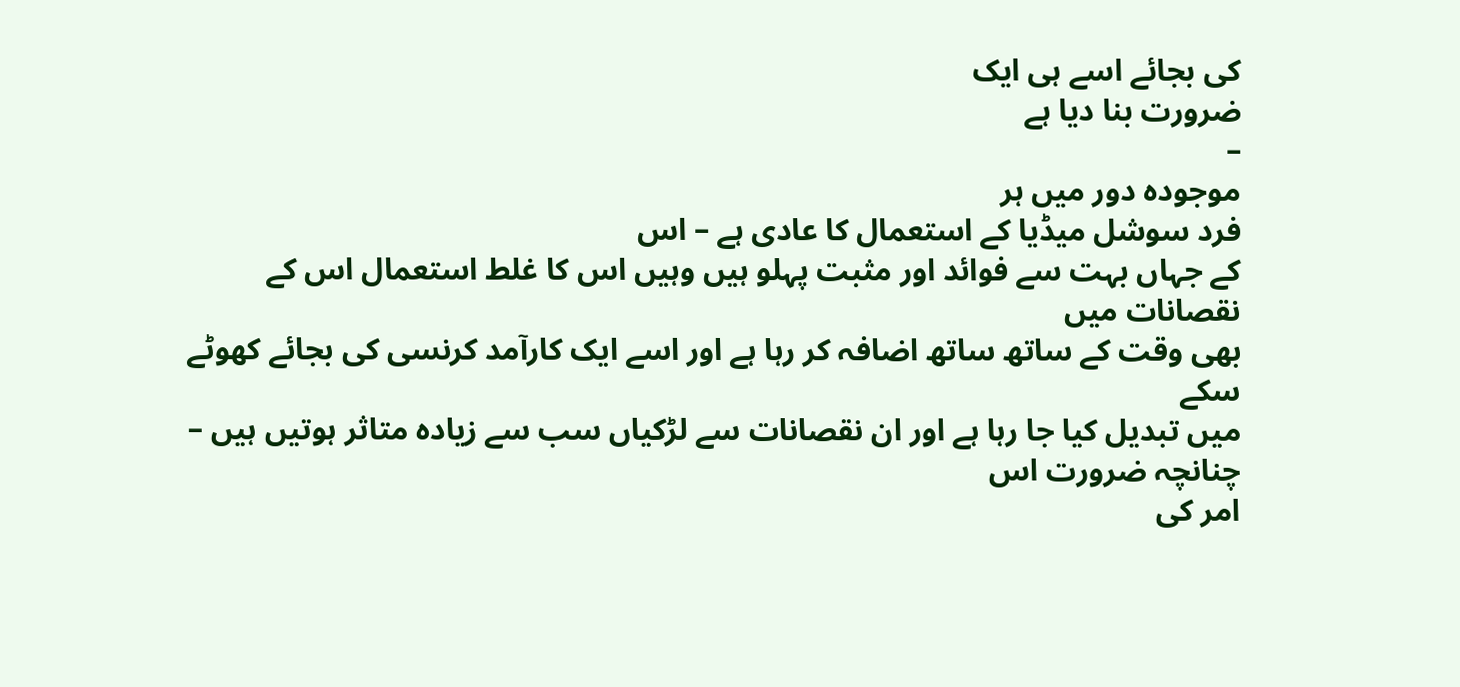کی بجائے اسے ہی ایک
ضرورت بنا دیا ہے
–
موجودہ دور میں ہر
فرد سوشل میڈیا کے استعمال کا عادی ہے – اس
کے جہاں بہت سے فوائد اور مثبت پہلو ہیں وہیں اس کا غلط استعمال اس کے نقصانات میں
بھی وقت کے ساتھ ساتھ اضافہ کر رہا ہے اور اسے ایک کارآمد کرنسی کی بجائے کھوٹے سکے
میں تبدیل کیا جا رہا ہے اور ان نقصانات سے لڑکیاں سب سے زیادہ متاثر ہوتیں ہیں –
چنانچہ ضرورت اس
امر کی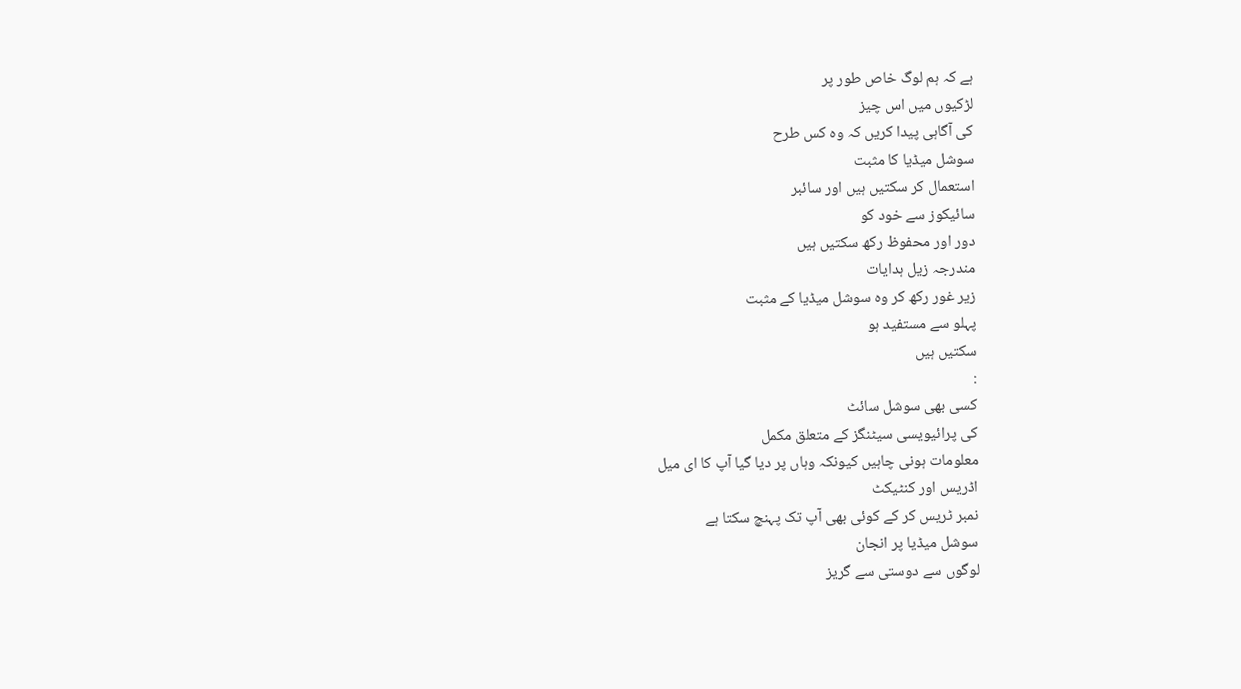ہے کہ ہم لوگ خاص طور پر
لڑکیوں میں اس چیز
کی آگاہی پیدا کریں کہ وہ کس طرح
سوشل میڈیا کا مثبت
استعمال کر سکتیں ہیں اور سائبر
سائیکوز سے خود کو
دور اور محفوظ رکھ سکتیں ہیں
مندرجہ زیل ہدایات
زیر غور رکھ کر وہ سوشل میڈیا کے مثبت
پہلو سے مستفید ہو
سکتیں ہیں
:
کسی بھی سوشل سائٹ
کی پرائیویسی سیٹنگز کے متعلق مکمل
معلومات ہونی چاہیں کیونکہ وہاں پر دیا گیا آپ کا ای میل
اڈریس اور کنٹیکٹ
نمبر ٹریس کر کے کوئی بھی آپ تک پہنچ سکتا ہے
سوشل میڈیا پر انجان
لوگوں سے دوستی سے گریز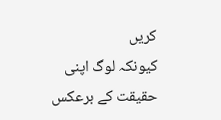کریں
کیونکہ لوگ اپنی
حقیقت کے برعکس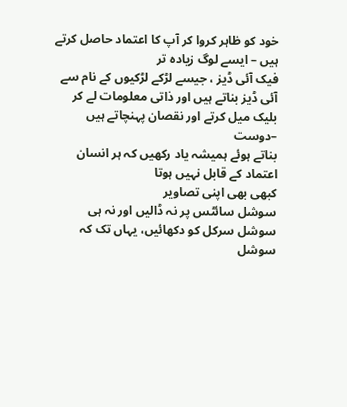خود کو ظاہر کروا کر آپ کا اعتماد حاصل کرتے ہیں – ایسے لوگ زیادہ تر
فیک آئی ڈیز ، جیسے لڑکے لڑکیوں کے نام سے
آئی ڈیز بناتے ہیں اور ذاتی معلومات لے کر بلیک میل کرتے اور نقصان پہنچاتے ہیں –دوست
بناتے ہوئے ہمیشہ یاد رکھیں کہ ہر انسان اعتماد کے قابل نہیں ہوتا
کبھی بھی اپنی تصاویر
سوشل سائٹس پر نہ ڈالیں اور نہ ہی سوشل سرکل کو دکھائیں، یہاں تک کہ سوشل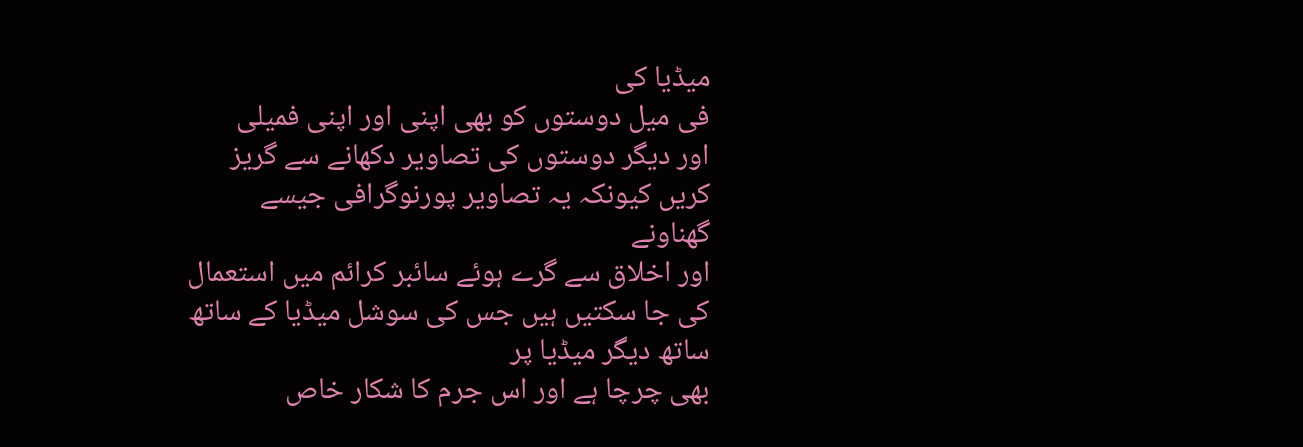میڈیا کی
فی میل دوستوں کو بھی اپنی اور اپنی فمیلی
اور دیگر دوستوں کی تصاویر دکھانے سے گریز کریں کیونکہ یہ تصاویر پورنوگرافی جیسے گھناونے
اور اخلاق سے گرے ہوئے سائبر کرائم میں استعمال کی جا سکتیں ہیں جس کی سوشل میڈیا کے ساتھ ساتھ دیگر میڈیا پر
بھی چرچا ہے اور اس جرم کا شکار خاص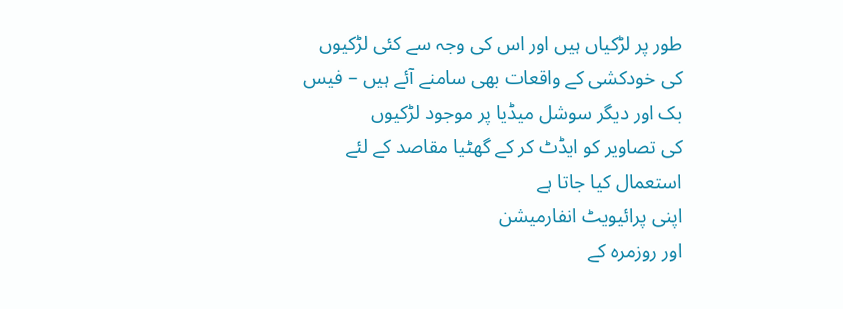طور پر لڑکیاں ہیں اور اس کی وجہ سے کئی لڑکیوں
کی خودکشی کے واقعات بھی سامنے آئے ہیں – فیس بک اور دیگر سوشل میڈیا پر موجود لڑکیوں
کی تصاویر کو ایڈٹ کر کے گھٹیا مقاصد کے لئے استعمال کیا جاتا ہے
اپنی پرائیویٹ انفارمیشن
اور روزمرہ کے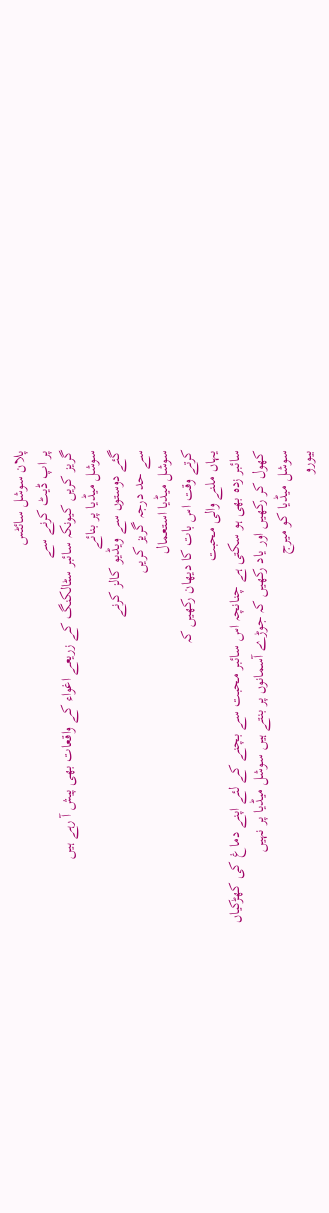پلان سوشل سائٹس
پر اپ ڈیٹ کرنے سے
گریز کریں کیونکہ سائبر سٹالکنگ کے زریعے اغواء کے واقعات بھی پیش آ رہے ہیں
سوشل میڈیا پر بنائے
گئے دوستوں سے ویڈیو کالز کرنے
سے حد درجہ گریز کریں
سوشل میڈیا استعمال
کرتے وقت اس بات کا دیھان رکھیں کہ
یہاں ملنے والی محبت
سائبر زدہ بھی ہو سکتی ہے چنانچہ اس سائبر محبت سے بچنے کے لئے اپنے دماغ کی کھڑکیاں
کھول کر رکھیں اور یاد رکھیں کہ جوڑے آسمانوں پر بنتے ہیں سوشل میڈیا پر نہیں
سوشل میڈیا کو میرج
بیورو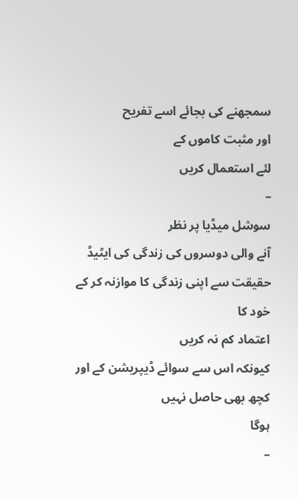سمجھنے کی بجائے اسے تفریح
اور مثبت کاموں کے
لئے استعمال کریں
–
سوشل میڈیا پر نظر
آنے والی دوسروں کی زندگی کی ایٹیڈ
حقیقت سے اپنی زندگی کا موازنہ کر کے خود کا
اعتماد کم نہ کریں
کیونکہ اس سے سوائے ڈیپریشن کے اور
کچھ بھی حاصل نہیں
ہوگا
–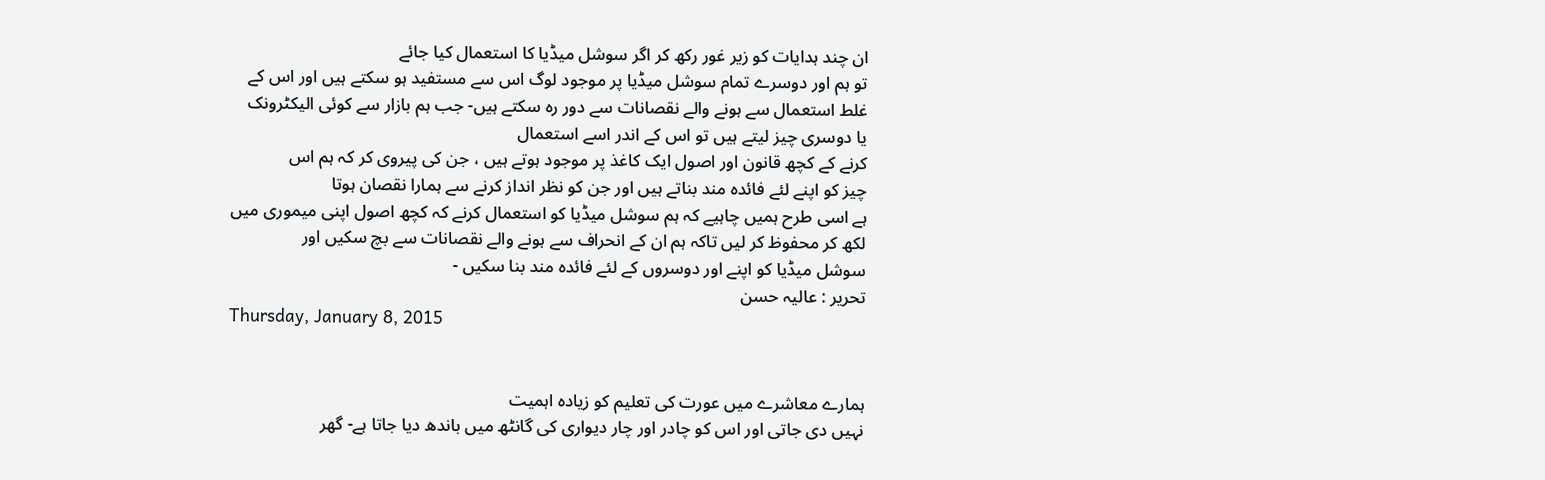ان چند ہدایات کو زیر غور رکھ کر اگر سوشل میڈیا کا استعمال کیا جائے
تو ہم اور دوسرے تمام سوشل میڈیا پر موجود لوگ اس سے مستفید ہو سکتے ہیں اور اس کے
غلط استعمال سے ہونے والے نقصانات سے دور رہ سکتے ہیں- جب ہم بازار سے کوئی الیکٹرونک
یا دوسری چیز لیتے ہیں تو اس کے اندر اسے استعمال
کرنے کے کچھ قانون اور اصول ایک کاغذ پر موجود ہوتے ہیں ، جن کی پیروی کر کہ ہم اس
چیز کو اپنے لئے فائدہ مند بناتے ہیں اور جن کو نظر انداز کرنے سے ہمارا نقصان ہوتا
ہے اسی طرح ہمیں چاہیے کہ ہم سوشل میڈیا کو استعمال کرنے کہ کچھ اصول اپنی میموری میں لکھ کر محفوظ کر لیں تاکہ ہم ان کے انحراف سے ہونے والے نقصانات سے بچ سکیں اور
سوشل میڈیا کو اپنے اور دوسروں کے لئے فائدہ مند بنا سکیں -
تحریر : عالیہ حسن
Thursday, January 8, 2015


ہمارے معاشرے میں عورت کی تعلیم کو زیادہ اہمیت
نہیں دی جاتی اور اس کو چادر اور چار دیواری کی گانٹھ میں باندھ دیا جاتا ہے- گھر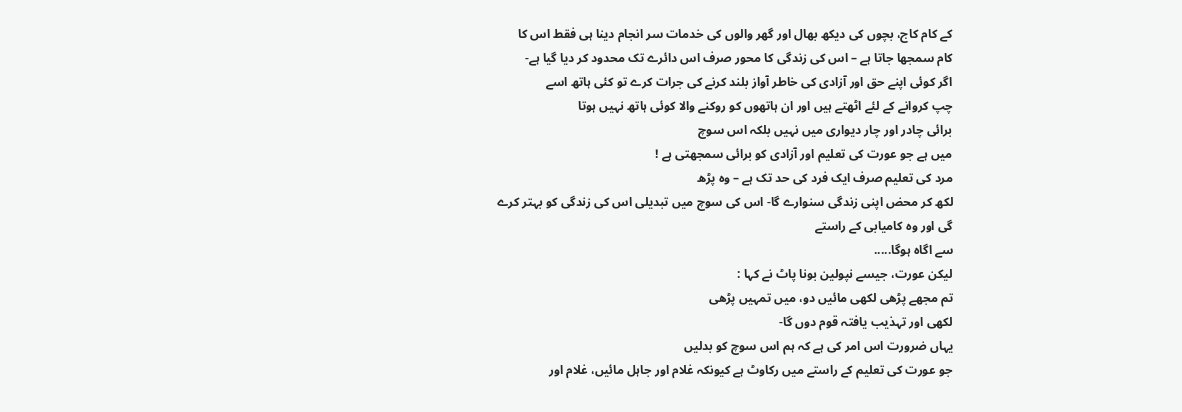کے کام کاج، بچوں کی دیکھ بھال اور گھر والوں کی خدمات سر انجام دینا ہی فقط اس کا
کام سمجھا جاتا ہے – اس کی زندگی کا محور صرف اس دائرے تک محدود کر دیا گیا ہے-
اگر کوئی اپنے حق اور آزادی کی خاطر آواز بلند کرنے کی جرات کرے تو کئی ہاتھ اسے
چپ کروانے کے لئے اٹھتے ہیں اور ان ہاتھوں کو روکنے والا کوئی ہاتھ نہیں ہوتا
برائی چادر اور چار دیواری میں نہیں بلکہ اس سوچ
میں ہے جو عورت کی تعلیم اور آزادی کو برائی سمجھتی ہے !
مرد کی تعلیم صرف ایک فرد کی حد تک ہے – وہ پڑھ
لکھ کر محض اپنی زندگی سنوارے گا- اس کی سوچ میں تبدیلی اس کی زندگی کو بہتر کرے
گی اور وہ کامیابی کے راستے
سے اگاہ ہوگا.....
لیکن عورت، جیسے نپولین بونا پاٹ نے کہا :
تم مجھے پڑھی لکھی مائیں دو، میں تمہیں پڑھی
لکھی اور تہذیب یافتہ قوم دوں گا-
یہاں ضرورت اس امر کی ہے کہ ہم اس سوچ کو بدلیں
جو عورت کی تعلیم کے راستے میں رکاوٹ ہے کیونکہ غلام اور جاہل مائیں، غلام اور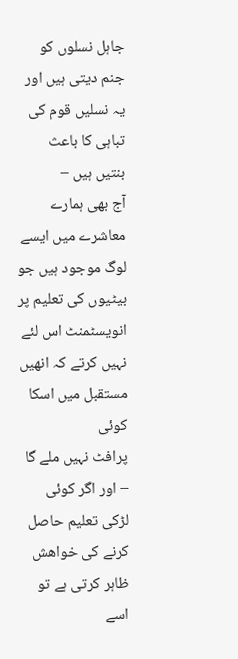جاہل نسلوں کو جنم دیتی ہیں اور یہ نسلیں قوم کی تباہی کا باعث بنتیں ہیں –
آج بھی ہمارے معاشرے میں ایسے لوگ موجود ہیں جو
بیٹیوں کی تعلیم پر انویسٹمنٹ اس لئے نہیں کرتے کہ انھیں مستقبل میں اسکا کوئی
پرافٹ نہیں ملے گا – اور اگر کوئی لڑکی تعلیم حاصل کرنے کی خواھش ظاہر کرتی ہے تو
اسے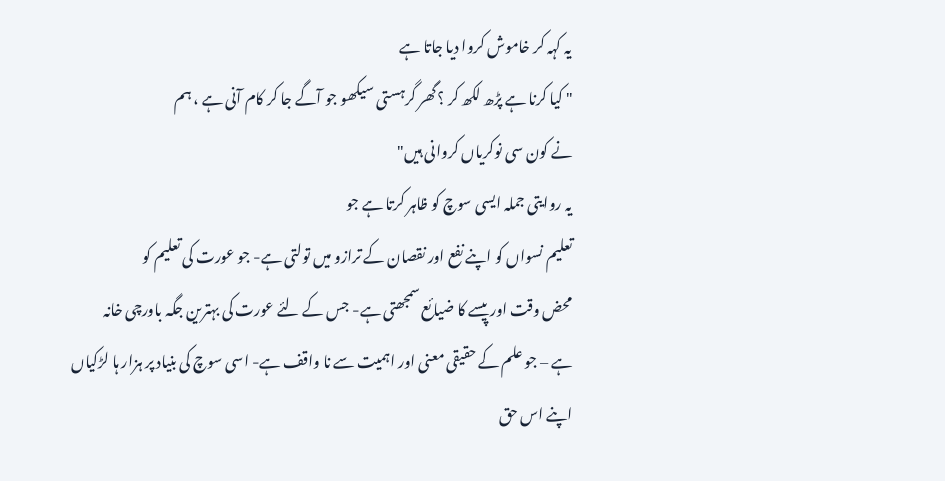یہ کہہ کر خاموش کروا دیا جاتا ہے
" کیا کرنا ہے پڑھ لکھ کر ؟ گھر گرہستی سیکھو جو آگے جا کر کام آنی ہے ، ہم
نے کون سی نوکریاں کروانی ہیں"
یہ روایتی جملہ ایسی سوچ کو ظاہر کرتا ہے جو
تعلیم نسواں کو اپنے نفع اور نقصان کے ترازو میں تولتی ہے- جو عورت کی تعلیم کو
محض وقت اور پیسے کا ضیائع سمجھتی ہے- جس کے لئے عورت کی بہترین جگہ باورچی خانہ
ہے – جو علم کے حقیقی معنی اور اہمیت سے نا واقف ہے- اسی سوچ کی بنیاد پر ہزار ہا لڑکیاں
اپنے اس حق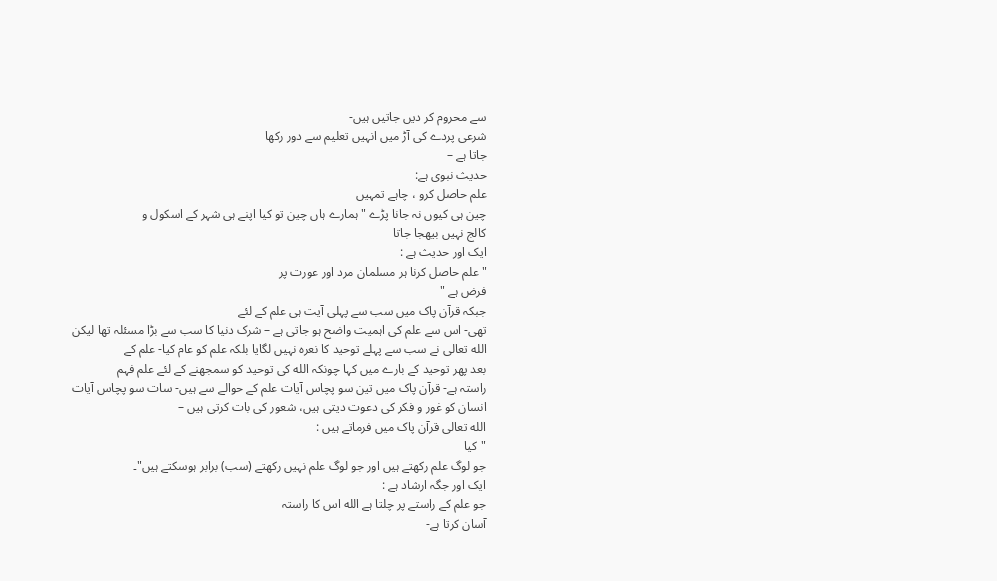سے محروم کر دیں جاتیں ہیں-
شرعی پردے کی آڑ میں انہیں تعلیم سے دور رکھا
جاتا ہے –
حدیث نبوی ہے:
علم حاصل کرو ، چاہے تمہیں
چین ہی کیوں نہ جانا پڑے " ہمارے ہاں چین تو کیا اپنے ہی شہر کے اسکول و
کالج نہیں بیھجا جاتا
ایک اور حدیث ہے :
"علم حاصل کرنا ہر مسلمان مرد اور عورت پر
فرض ہے "
جبکہ قرآن پاک میں سب سے پہلی آیت ہی علم کے لئے
تھی- اس سے علم کی اہمیت واضح ہو جاتی ہے – شرک دنیا کا سب سے بڑا مسئلہ تھا لیکن
الله تعالی نے سب سے پہلے توحید کا نعرہ نہیں لگایا بلکہ علم کو عام کیا- علم کے
بعد پھر توحید کے بارے میں کہا چونکہ الله کی توحید کو سمجھنے کے لئے علم فہم
راستہ ہے- قرآن پاک میں تین سو پچاس آیات علم کے حوالے سے ہیں- سات سو پچاس آیات
انسان کو غور و فکر کی دعوت دیتی ہیں، شعور کی بات کرتی ہیں –
الله تعالی قرآن پاک میں فرماتے ہیں :
"کیا
جو لوگ علم رکھتے ہیں اور جو لوگ علم نہیں رکھتے (سب) برابر ہوسکتے ہیں"۔
ایک اور جگہ ارشاد ہے :
جو علم کے راستے پر چلتا ہے الله اس کا راستہ
آسان کرتا ہے-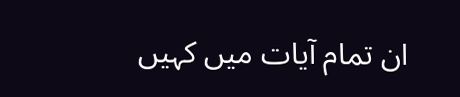ان تمام آیات میں کہیں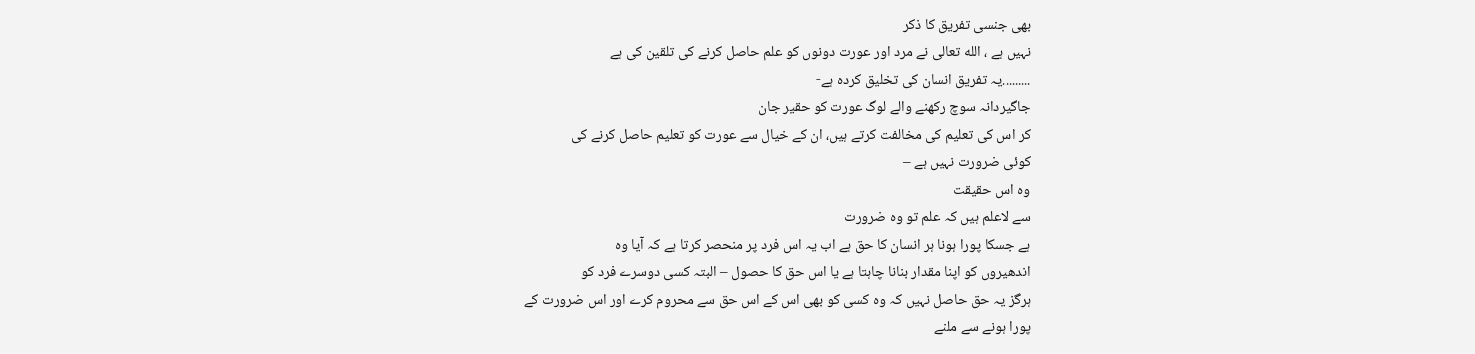بھی جنسی تفریق کا ذکر
نہیں ہے ، الله تعالی نے مرد اور عورت دونوں کو علم حاصل کرنے کی تلقین کی ہے
.........یہ تفریق انسان کی تخلیق کردہ ہے-
جاگیردانہ سوچ رکھنے والے لوگ عورت کو حقیر جان
کر اس کی تعلیم کی مخالفت کرتے ہیں، ان کے خیال سے عورت کو تعلیم حاصل کرنے کی
کوئی ضرورت نہیں ہے –
وہ اس حقیقت
سے لاعلم ہیں کہ علم تو وہ ضرورت
ہے جسکا پورا ہونا ہر انسان کا حق ہے اب یہ اس فرد پر منحصر کرتا ہے کہ آیا وہ
اندھیروں کو اپنا مقدار بنانا چاہتا ہے یا اس حق کا حصول – البتہ کسی دوسرے فرد کو
ہرگز یہ حق حاصل نہیں کہ وہ کسی کو بھی اس کے اس حق سے محروم کرے اور اس ضرورت کے
پورا ہونے سے ملنے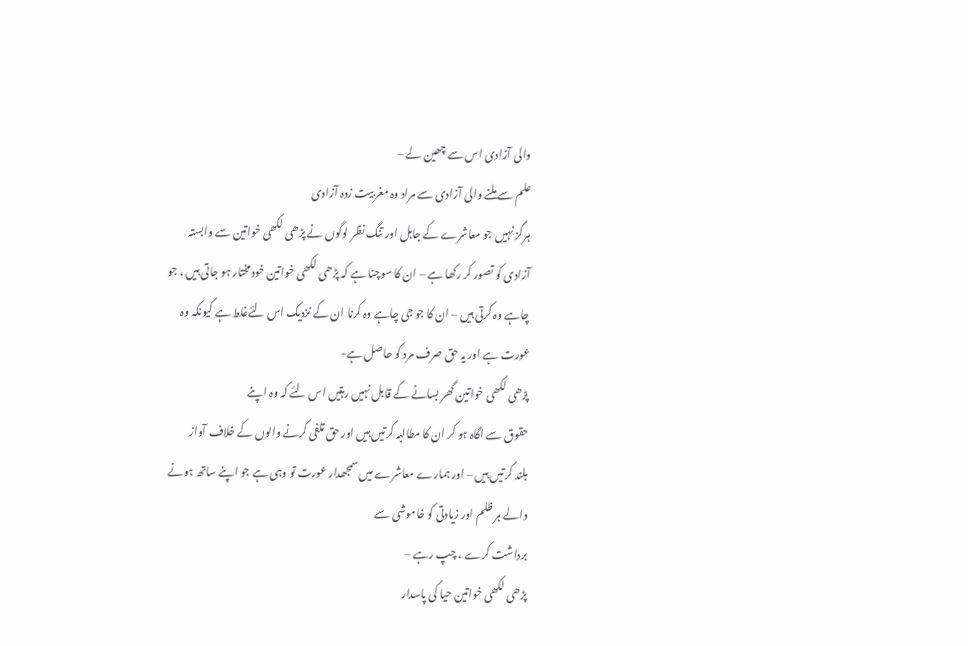والی آزادی اس سے چھین لے –
علم سے ملنے والی آزادی سے مراد وہ مغربیت زدہ آزادی
ہرگز نہیں جو معاشرے کے جاہل اور تنگ نظر لوگوں نے پڑھی لکھی خواتین سے وابستہ
آزادی کو تصور کر رکھا ہے – ان کا سوچنا ہے کہ پڑھی لکھی خواتین خودمختار ہو جاتی ہیں ، جو
چاہے وہ کرتی ہیں – ان کا جو جی چاہے وہ کرنا ان کے نزدیک اس لئےغلط ہے کیونکہ وہ
عورت ہے اور یہ حق صرف مرد کو حاصل ہے-
پڑھی لکھی خواتین گھر بسانے کے قابل نہیں رہتیں اس لئے کہ وہ اپنے
حقوق سے اگاہ ہو کر ان کا مطالبہ کرتیں ہیں اور حق تلفی کرنے والوں کے خلاف آواز
بلند کرتیں ہیں – اور ہمارے معاشرے میں سمجھدار عورت تو وہی ہے جو اپنے ساتھ ہونے
والے ہر ظلم اور زیادتی کو خاموشی سے
برداشت کرے ، چپ رہے –
پڑھی لکھی خواتین حیا کی پاسدار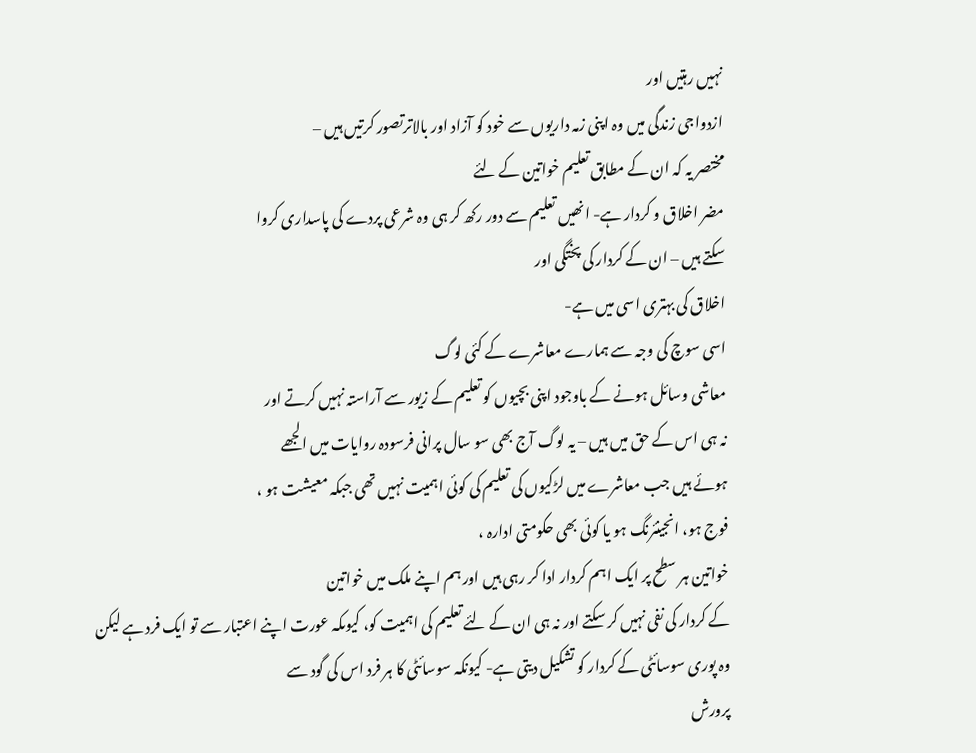نہیں رہتیں اور
ازدواجی زندگی میں وہ اپنی زمہ داریوں سے خود کو آزاد اور بالاترتصور کرتیں ہیں –
مختصر یہ کہ ان کے مطابق تعلیم خواتین کے لئے
مضر اخلاق و کردار ہے- انھیں تعلیم سے دور رکھ کر ہی وہ شرعی پردے کی پاسداری کروا
سکتے ہیں – ان کے کردار کی پختگی اور
اخلاق کی بہتری اسی میں ہے-
اسی سوچ کی وجہ سے ہمارے معاشرے کے کئی لوگ
معاشی وسائل ہونے کے باوجود اپنی بچیوں کو تعلیم کے زیور سے آراستہ نہیں کرتے اور
نہ ہی اس کے حق میں ہیں – یہ لوگ آج بھی سو سال پرانی فرسودہ روایات میں الجھے
ہوئے ہیں جب معاشرے میں لڑکیوں کی تعلیم کی کوئی اہمیت نہیں تھی جبکہ معیشت ہو ،
فوج ہو، انجینئرنگ ہو یا کوئی بھی حکومتی ادارہ ،
خواتین ہر سطح پر ایک اہم کردار ادا کر رہی ہیں اور ہم اپنے ملک میں خواتین
کے کردار کی نفی نہیں کر سکتے اور نہ ہی ان کے لئے تعلیم کی اہمیت کو، کیوںکہ عورت اپنے اعتبار سے تو ایک فرد ہے لیکن
وہ پوری سوسائٹی کے کردار کو تشکیل دیتی ہے- کیونکہ سوسائٹی کا ہر فرد اس کی گود سے
پرورش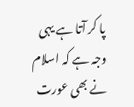پا کر آتا ہے یہی وجہ ہے کہ اسلام نے بھی عورت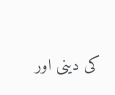کی دینی اور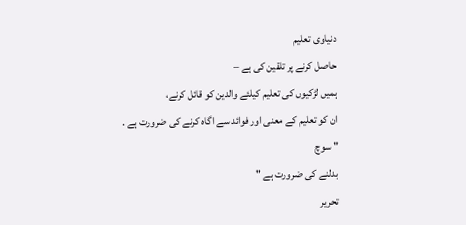دنیاوی تعلیم
حاصل کرنے پر تلقین کی ہے –
ہمیں لڑکیوں کی تعلیم کیلئے والدین کو قائل کرنے،
ان کو تعلیم کے معنی اور فوائد سے اگاہ کرنے کی ضرورت ہے .
" سوچ
بدلنے کی ضرورت ہے "
تحریر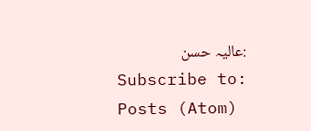:عالیہ حسن
Subscribe to:
Posts (Atom)